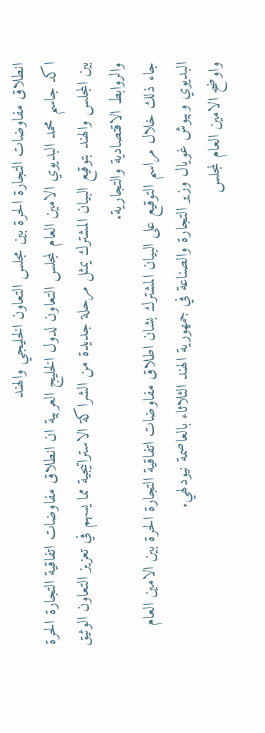انطلاق مفاوضات التجارة الحرة بين مجلس التعاون الخليجي والهند
اكد جاسم محمد البديوي الامين العام لمجلس التعاون لدول الخليج العربية ان انطلاق مفاوضات اتفاقية التجارة الحرة بين المجلس والهند بتوقيع البيان المشترك يمثل مرحلة جديدة من الشراكة الاستراتيجية مما يسهم في تعزيز التعاون الوثيق والروابط الاقتصادية والتجارية.
جاء ذلك خلال مراسم التوقيع على البيان المشترك بشان اطلاق مفاوضات اتفاقية التجارة الحرة بين الامين العام البديوي وبيوش غويال وزير التجارة والصناعة في جمهورية الهند الثلاثاء بالعاصمة نيودلهي.
واوضح الامين العام لمجلس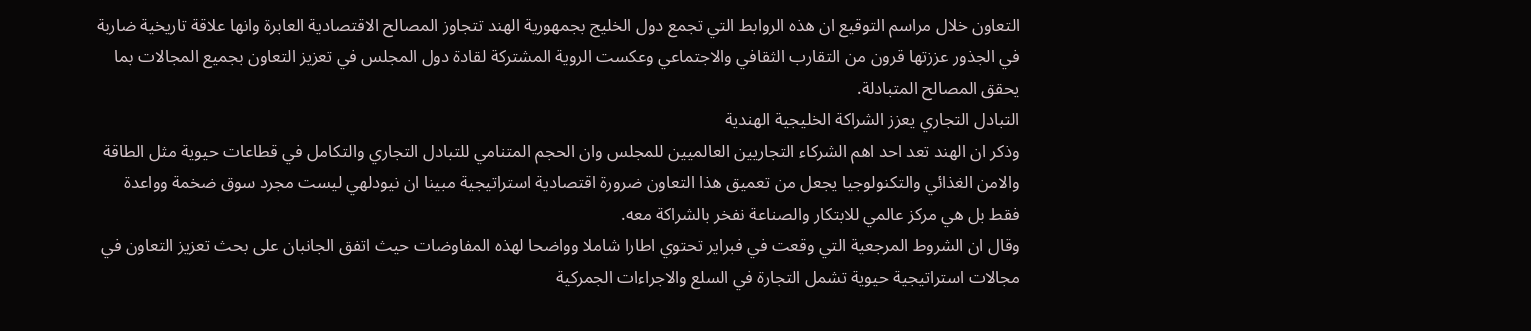التعاون خلال مراسم التوقيع ان هذه الروابط التي تجمع دول الخليج بجمهورية الهند تتجاوز المصالح الاقتصادية العابرة وانها علاقة تاريخية ضاربة في الجذور عززتها قرون من التقارب الثقافي والاجتماعي وعكست الروية المشتركة لقادة دول المجلس في تعزيز التعاون بجميع المجالات بما يحقق المصالح المتبادلة.
التبادل التجاري يعزز الشراكة الخليجية الهندية
وذكر ان الهند تعد احد اهم الشركاء التجاريين العالميين للمجلس وان الحجم المتنامي للتبادل التجاري والتكامل في قطاعات حيوية مثل الطاقة والامن الغذائي والتكنولوجيا يجعل من تعميق هذا التعاون ضرورة اقتصادية استراتيجية مبينا ان نيودلهي ليست مجرد سوق ضخمة وواعدة فقط بل هي مركز عالمي للابتكار والصناعة نفخر بالشراكة معه.
وقال ان الشروط المرجعية التي وقعت في فبراير تحتوي اطارا شاملا وواضحا لهذه المفاوضات حيث اتفق الجانبان على بحث تعزيز التعاون في مجالات استراتيجية حيوية تشمل التجارة في السلع والاجراءات الجمركية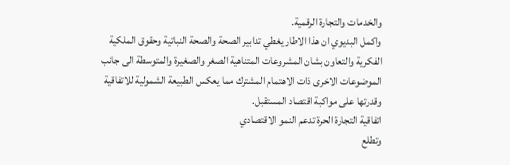والخدمات والتجارة الرقمية.
واكمل البديوي ان هذا الاطار يغطي تدابير الصحة والصحة النباتية وحقوق الملكية الفكرية والتعاون بشان المشروعات المتناهية الصغر والصغيرة والمتوسطة الى جانب الموضوعات الاخرى ذات الاهتمام المشترك مما يعكس الطبيعة الشمولية للاتفاقية وقدرتها على مواكبة اقتصاد المستقبل.
اتفاقية التجارة الحرة تدعم النمو الاقتصادي
وتطلع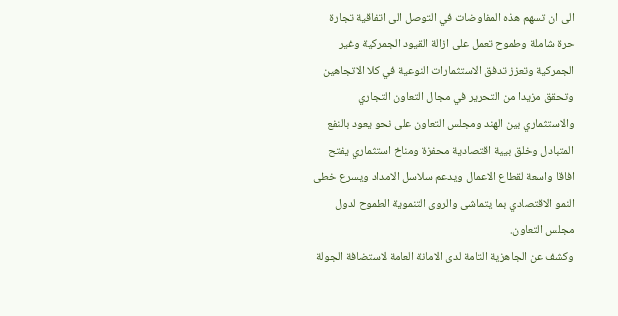الى ان تسهم هذه المفاوضات في التوصل الى اتفاقية تجارة حرة شاملة وطموح تعمل على ازالة القيود الجمركية وغير الجمركية وتعزز تدفق الاستثمارات النوعية في كلا الاتجاهين وتحقق مزيدا من التحرير في مجال التعاون التجاري والاستثماري بين الهند ومجلس التعاون على نحو يعود بالنفع المتبادل وخلق بيية اقتصادية محفزة ومناخ استثماري يفتح افاقا واسعة لقطاع الاعمال ويدعم سلاسل الامداد ويسرع خطى النمو الاقتصادي بما يتماشى والروى التنموية الطموح لدول مجلس التعاون.
وكشف عن الجاهزية التامة لدى الامانة العامة لاستضافة الجولة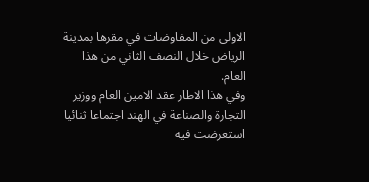الاولى من المفاوضات في مقرها بمدينة الرياض خلال النصف الثاني من هذا العام.
وفي هذا الاطار عقد الامين العام ووزير التجارة والصناعة في الهند اجتماعا ثنائيا استعرضت فيه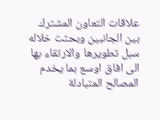علاقات التعاون المشترك بين الجانبين وبحثت خلاله سبل تطويرها والارتقاء بها الى افاق اوسع بما يخدم المصالح المتبادلة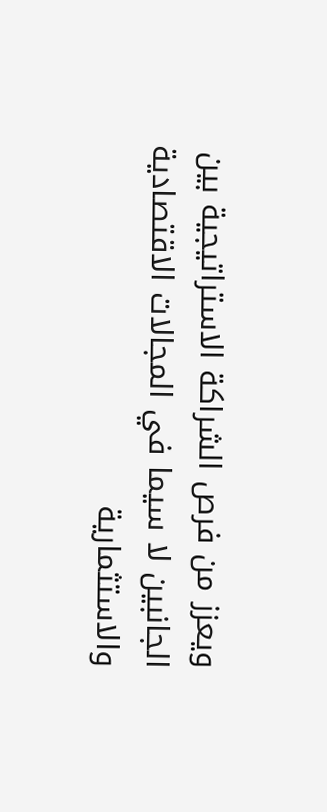ويعزز من فرص الشراكة الاستراتيجية بين الجانبين لا سيما في المجالات الاقتصادية والاستثمارية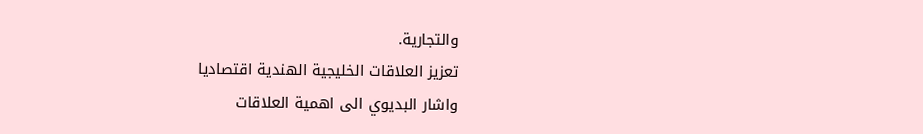والتجارية.
تعزيز العلاقات الخليجية الهندية اقتصاديا
واشار البديوي الى اهمية العلاقات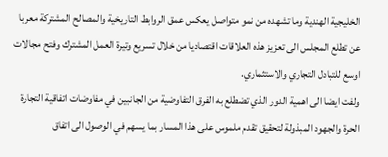الخليجية الهندية وما تشهده من نمو متواصل يعكس عمق الروابط التاريخية والمصالح المشتركة معربا عن تطلع المجلس الى تعزيز هذه العلاقات اقتصاديا من خلال تسريع وتيرة العمل المشترك وفتح مجالات اوسع للتبادل التجاري والاستثماري.
ولفت ايضا الى اهمية الدور الذي تضطلع به الفرق التفاوضية من الجانبين في مفاوضات اتفاقية التجارة الحرة والجهود المبذولة لتحقيق تقدم ملموس على هذا المسار بما يسهم في الوصول الى اتفاق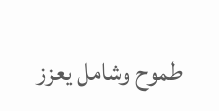طموح وشامل يعزز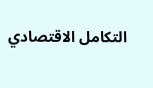التكامل الاقتصادي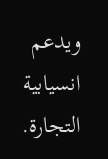ويدعم انسيابية التجارة.